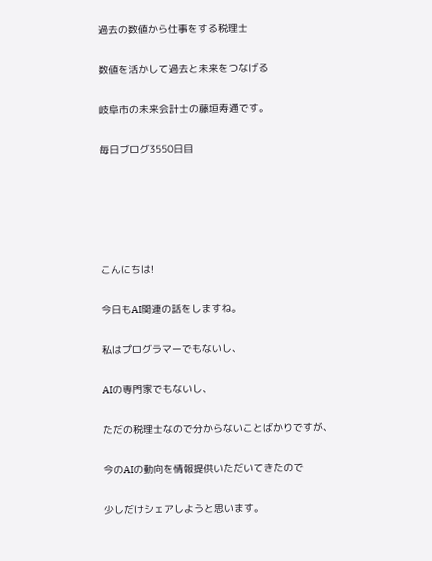過去の数値から仕事をする税理士

数値を活かして過去と未来をつなげる

岐阜市の未来会計士の藤垣寿通です。

毎日ブログ3550日目





こんにちは!

今日もAI関連の話をしますね。

私はプログラマーでもないし、

AIの専門家でもないし、

ただの税理士なので分からないことばかりですが、

今のAIの動向を情報提供いただいてきたので

少しだけシェアしようと思います。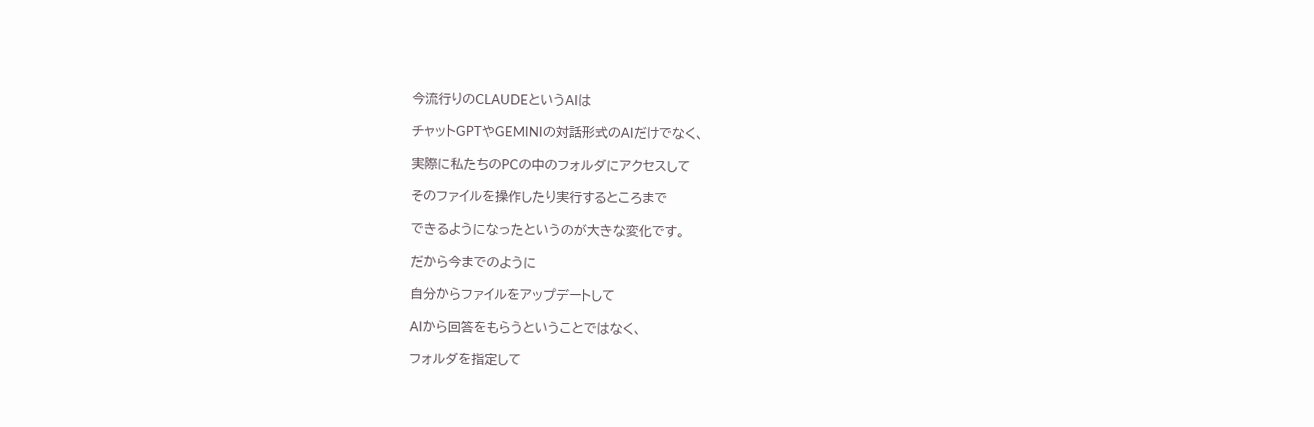今流行りのCLAUDEというAIは

チャットGPTやGEMINIの対話形式のAIだけでなく、

実際に私たちのPCの中のフォルダにアクセスして

そのファイルを操作したり実行するところまで

できるようになったというのが大きな変化です。

だから今までのように

自分からファイルをアップデートして

AIから回答をもらうということではなく、

フォルダを指定して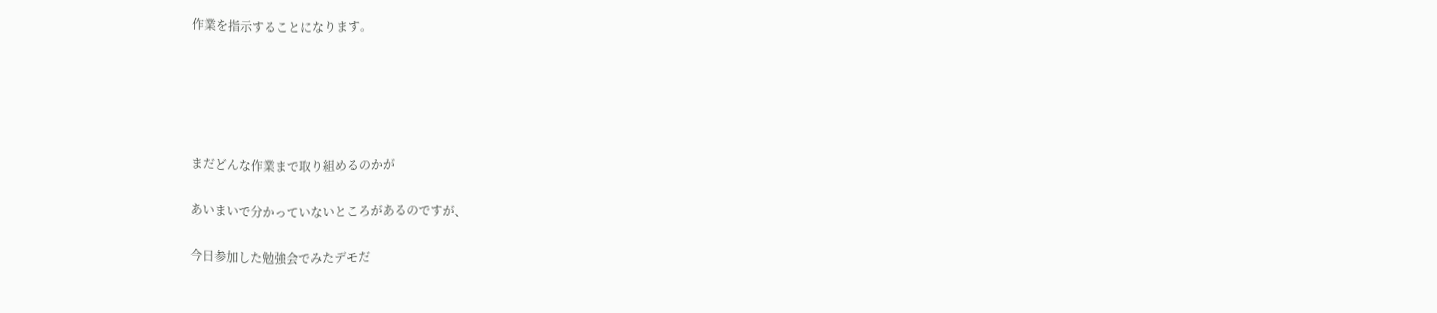作業を指示することになります。





まだどんな作業まで取り組めるのかが

あいまいで分かっていないところがあるのですが、

今日参加した勉強会でみたデモだ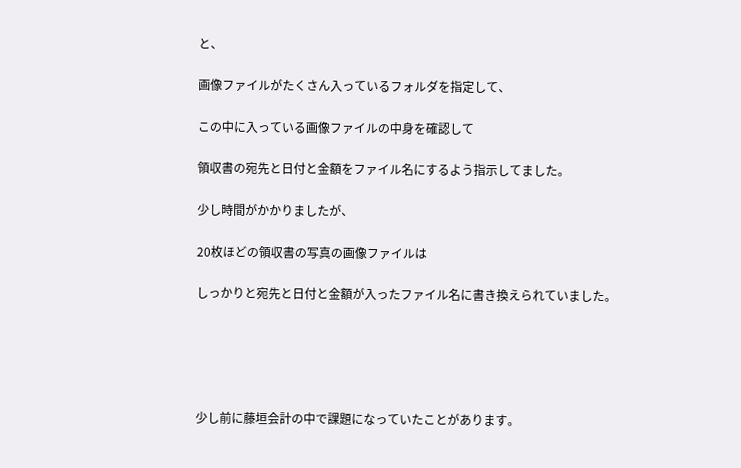と、

画像ファイルがたくさん入っているフォルダを指定して、

この中に入っている画像ファイルの中身を確認して

領収書の宛先と日付と金額をファイル名にするよう指示してました。

少し時間がかかりましたが、

20枚ほどの領収書の写真の画像ファイルは

しっかりと宛先と日付と金額が入ったファイル名に書き換えられていました。





少し前に藤垣会計の中で課題になっていたことがあります。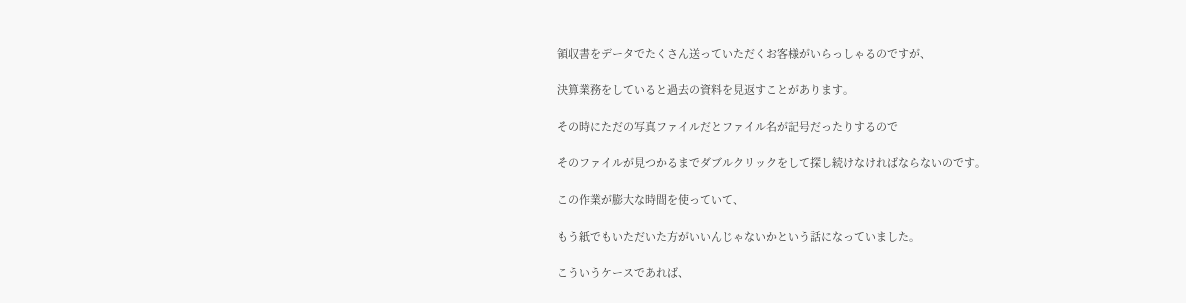領収書をデータでたくさん送っていただくお客様がいらっしゃるのですが、

決算業務をしていると過去の資料を見返すことがあります。

その時にただの写真ファイルだとファイル名が記号だったりするので

そのファイルが見つかるまでダブルクリックをして探し続けなければならないのです。

この作業が膨大な時間を使っていて、

もう紙でもいただいた方がいいんじゃないかという話になっていました。

こういうケースであれば、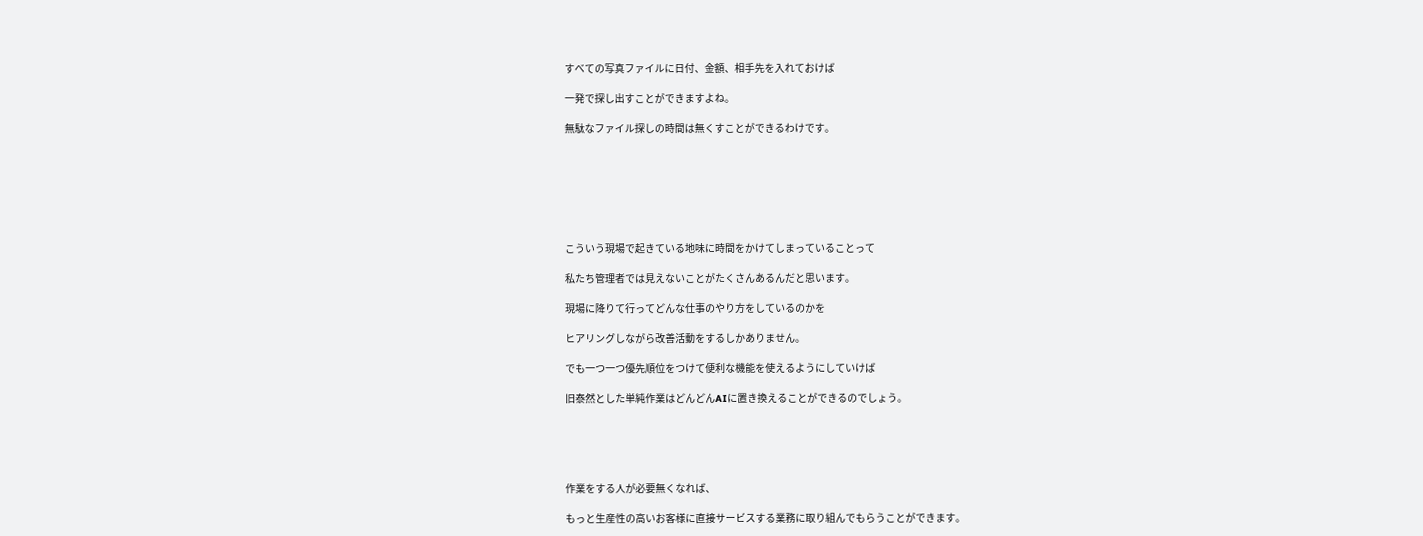すべての写真ファイルに日付、金額、相手先を入れておけば

一発で探し出すことができますよね。

無駄なファイル探しの時間は無くすことができるわけです。







こういう現場で起きている地味に時間をかけてしまっていることって

私たち管理者では見えないことがたくさんあるんだと思います。

現場に降りて行ってどんな仕事のやり方をしているのかを

ヒアリングしながら改善活動をするしかありません。

でも一つ一つ優先順位をつけて便利な機能を使えるようにしていけば

旧泰然とした単純作業はどんどんAIに置き換えることができるのでしょう。





作業をする人が必要無くなれば、

もっと生産性の高いお客様に直接サービスする業務に取り組んでもらうことができます。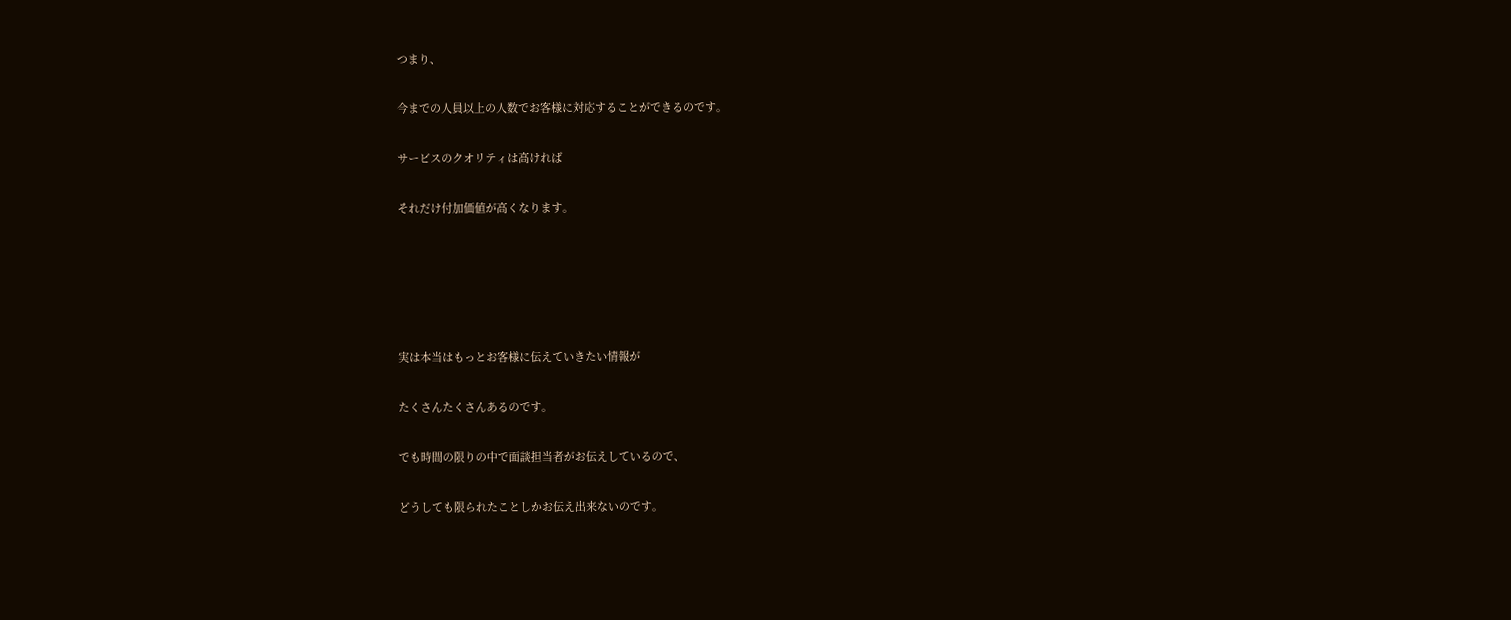つまり、

今までの人員以上の人数でお客様に対応することができるのです。

サービスのクオリティは高ければ

それだけ付加価値が高くなります。





実は本当はもっとお客様に伝えていきたい情報が

たくさんたくさんあるのです。

でも時間の限りの中で面談担当者がお伝えしているので、

どうしても限られたことしかお伝え出来ないのです。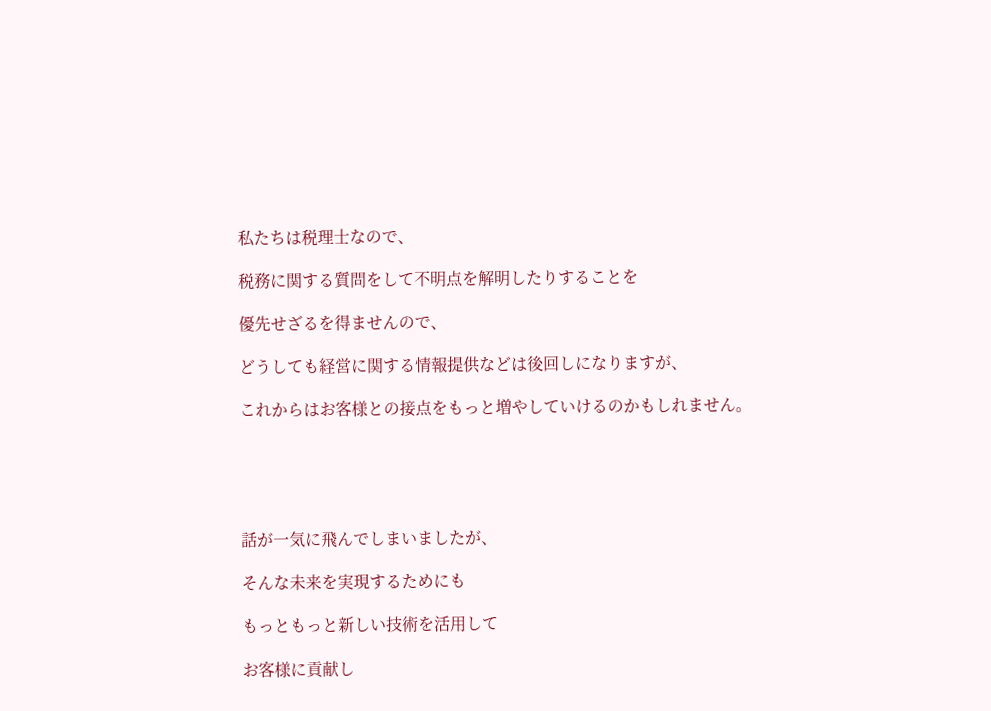私たちは税理士なので、

税務に関する質問をして不明点を解明したりすることを

優先せざるを得ませんので、

どうしても経営に関する情報提供などは後回しになりますが、

これからはお客様との接点をもっと増やしていけるのかもしれません。





話が一気に飛んでしまいましたが、

そんな未来を実現するためにも

もっともっと新しい技術を活用して

お客様に貢献し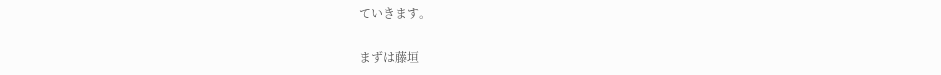ていきます。

まずは藤垣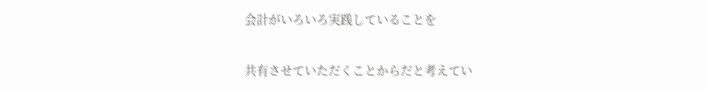会計がいろいろ実践していることを

共有させていただくことからだと考えてい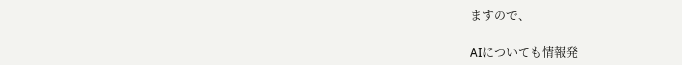ますので、

AIについても情報発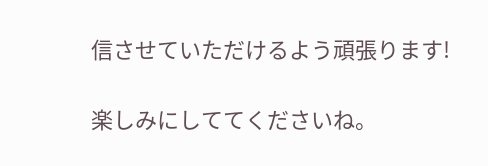信させていただけるよう頑張ります!

楽しみにしててくださいね。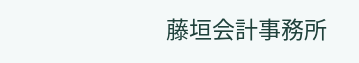藤垣会計事務所